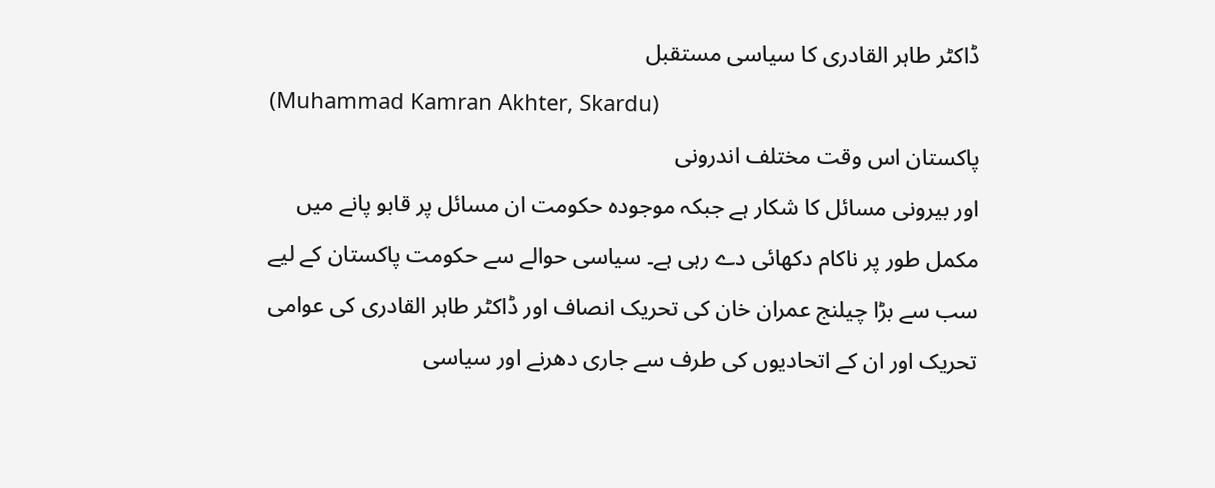ڈاکٹر طاہر القادری کا سیاسی مستقبل
(Muhammad Kamran Akhter, Skardu)
پاکستان اس وقت مختلف اندرونی
اور بیرونی مسائل کا شکار ہے جبکہ موجودہ حکومت ان مسائل پر قابو پانے میں
مکمل طور پر ناکام دکھائی دے رہی ہے۔ سیاسی حوالے سے حکومت پاکستان کے لیے
سب سے بڑا چیلنج عمران خان کی تحریک انصاف اور ڈاکٹر طاہر القادری کی عوامی
تحریک اور ان کے اتحادیوں کی طرف سے جاری دھرنے اور سیاسی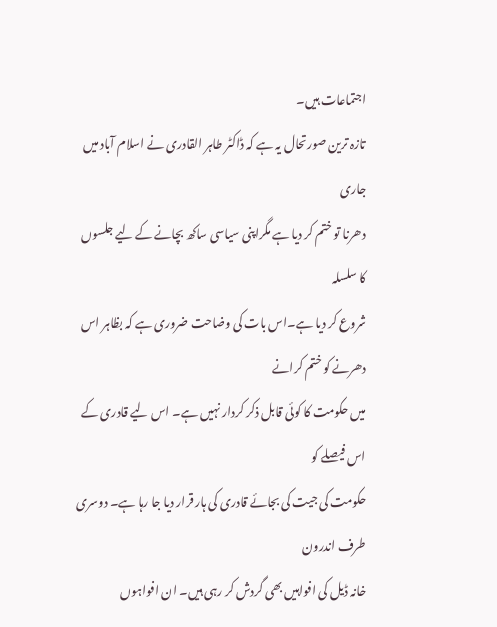اجتماعات ہیں۔
تازہ ترین صورتحال یہ ہے کہ ڈاکٹر طاہر القادری نے اسلام آباد میں جاری
دھرنا تو ختم کر دیا ہے مگراپنی سیاسی ساکھ بچانے کے لیے جلسوں کا سلسلہ
شروع کر دیا ہے۔اس بات کی وضاحت ضروری ہے کہ بظاہر اس دھرنے کو ختم کرانے
میں حکومت کا کوئی قابل ذکر کردار نہیں ہے۔ اس لیے قادری کے اس فیصلے کو
حکومت کی جیت کی بجائے قادری کی ہار قرار دیا جا رہا ہے۔ دوسری طرف اندرون
خانہ ڈیل کی افواہیں بھی گردش کر رہی ہیں۔ ان افواہوں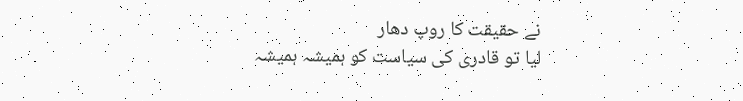نے حقیقت کا روپ دھار
لیا تو قادری کی سیاست کو ہمیشہ ہمیشہ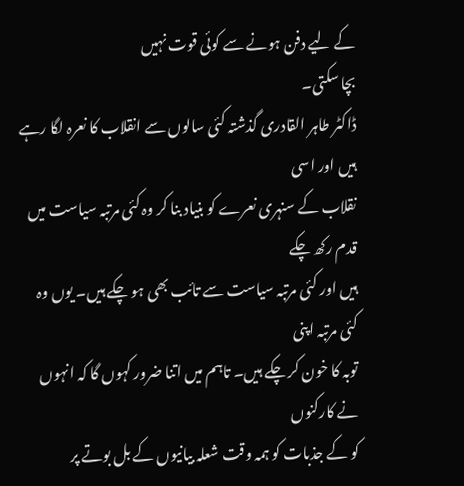کے لیے دفن ہونے سے کوئی قوت نہیں
بچا سکتی۔
ڈاکٹر طاہر القادری گذشتہ کئی سالوں سے انقلاب کا نعرہ لگا رہے ہیں اور اسی
نقلاب کے سنہری نعرے کو بنیاد بنا کر وہ کئی مرتبہ سیاست میں قدم رکھ چکے
ہیں اور کئی مرتبہ سیاست سے تائب بھی ہو چکے ہیں۔ یوں وہ کئی مرتبہ اپنی
توبہ کا خون کر چکے ہیں۔ تاہم میں اتنا ضرور کہوں گا کہ انہوں نے کارکنوں
کو کے جذبات کو ہمہ وقت شعلہ بیانیوں کے بل بوتے پر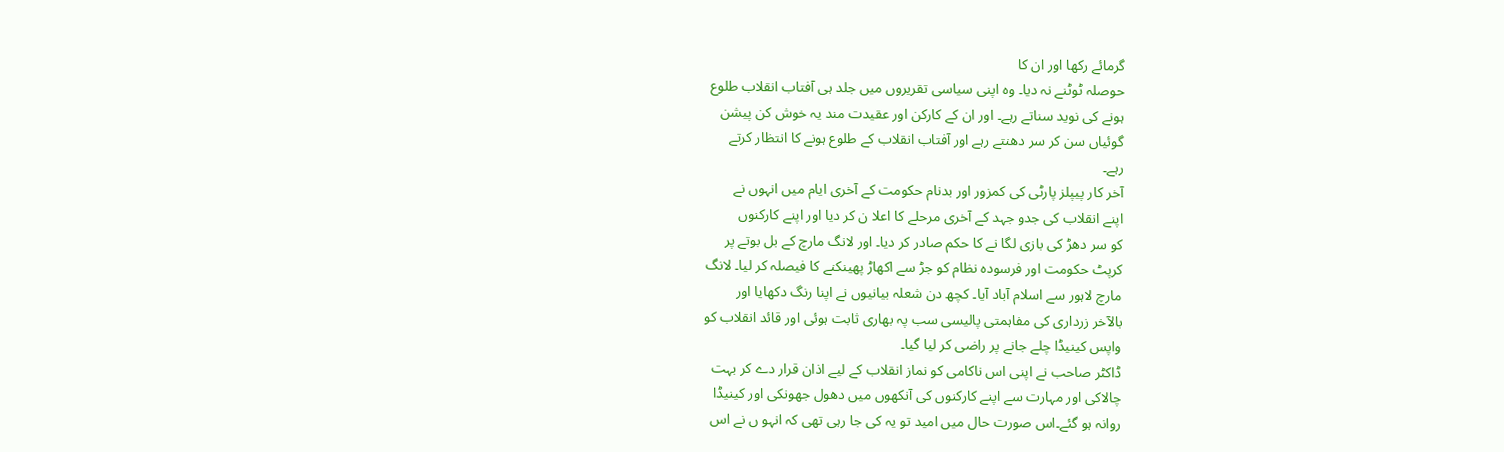گرمائے رکھا اور ان کا
حوصلہ ٹوٹنے نہ دیا۔ وہ اپنی سیاسی تقریروں میں جلد ہی آفتاب انقلاب طلوع
ہونے کی نوید سناتے رہے۔ اور ان کے کارکن اور عقیدت مند یہ خوش کن پیشن
گوئیاں سن کر سر دھنتے رہے اور آفتاب انقلاب کے طلوع ہونے کا انتظار کرتے
رہے۔
آخر کار پیپلز پارٹی کی کمزور اور بدنام حکومت کے آخری ایام میں انہوں نے
اپنے انقلاب کی جدو جہد کے آخری مرحلے کا اعلا ن کر دیا اور اپنے کارکنوں
کو سر دھڑ کی بازی لگا نے کا حکم صادر کر دیا۔ اور لانگ مارچ کے بل بوتے پر
کرپٹ حکومت اور فرسودہ نظام کو جڑ سے اکھاڑ پھینکنے کا فیصلہ کر لیا۔ لانگ
مارچ لاہور سے اسلام آباد آیا۔ کچھ دن شعلہ بیانیوں نے اپنا رنگ دکھایا اور
بالآخر زرداری کی مفاہمتی پالیسی سب پہ بھاری ثابت ہوئی اور قائد انقلاب کو
واپس کینیڈا چلے جانے پر راضی کر لیا گیا۔
ڈاکٹر صاحب نے اپنی اس ناکامی کو نماز انقلاب کے لیے اذان قرار دے کر بہت
چالاکی اور مہارت سے اپنے کارکنوں کی آنکھوں میں دھول جھونکی اور کینیڈا
روانہ ہو گئے۔اس صورت حال میں امید تو یہ کی جا رہی تھی کہ انہو ں نے اس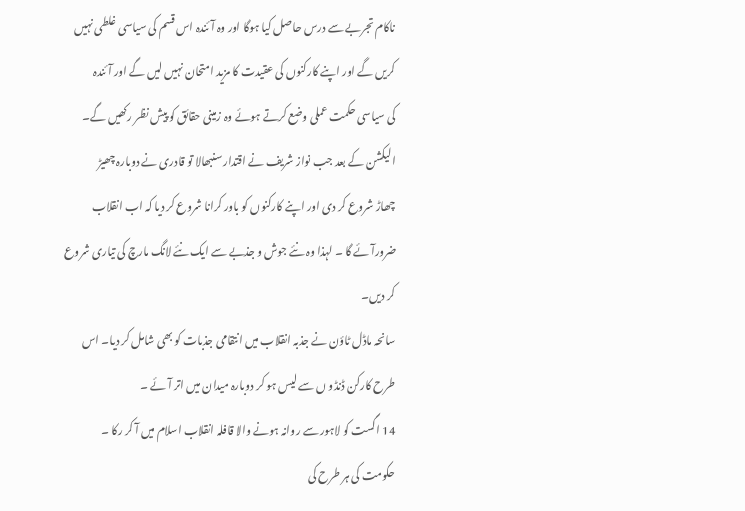ناکام تجربے سے درس حاصل کیا ہوگا اور وہ آئندہ اس قسم کی سیاسی غلطی نہیں
کریں گے اور اپنے کارکنوں کی عقیدت کا مزید امتحان نہیں لیں گے اور آئندہ
کی سیاسی حکمت عملی وضع کرتے ہوئے وہ زمینی حقائق کو پیش نظر رکھیں گے۔
الیکشن کے بعد جب نواز شریف نے اقتدار سنبھالا تو قادری نے دوبارہ چھیڑ
چھاڑ شروع کر دی اور اپنے کارکنوں کو باور کرانا شروع کر دیا کہ اب انقلاب
ضرورآئے گا ۔ لہذا وہ نئے جوش و جذبے سے ایک نئے لانگ مارچ کی تیاری شروع
کر دیں۔
سانحہ ماڈل ٹاؤن نے جذبہ انقلاب میں انتقامی جذبات کو بھی شامل کر دیا۔ اس
طرح کارکن ڈنڈو ں سے لیس ہو کر دوبارہ میدان میں اتر آئے ۔
14 اگست کو لاہور سے روانہ ہونے والا قافلہ انقلاب اسلام میں آ کر رکا ۔
حکومت کی ہر طرح کی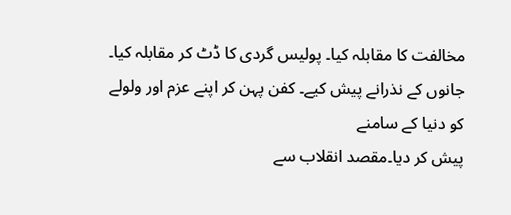مخالفت کا مقابلہ کیا۔ پولیس گردی کا ڈٹ کر مقابلہ کیا۔
جانوں کے نذرانے پیش کیے۔ کفن پہن کر اپنے عزم اور ولولے کو دنیا کے سامنے
پیش کر دیا۔مقصد انقلاب سے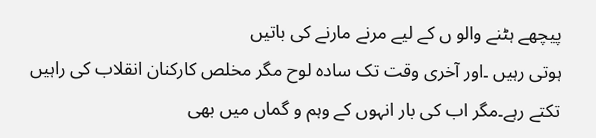پیچھے ہٹنے والو ں کے لیے مرنے مارنے کی باتیں
ہوتی رہیں ۔اور آخری وقت تک سادہ لوح مگر مخلص کارکنان انقلاب کی راہیں
تکتے رہے۔مگر اب کی بار انہوں کے وہم و گماں میں بھی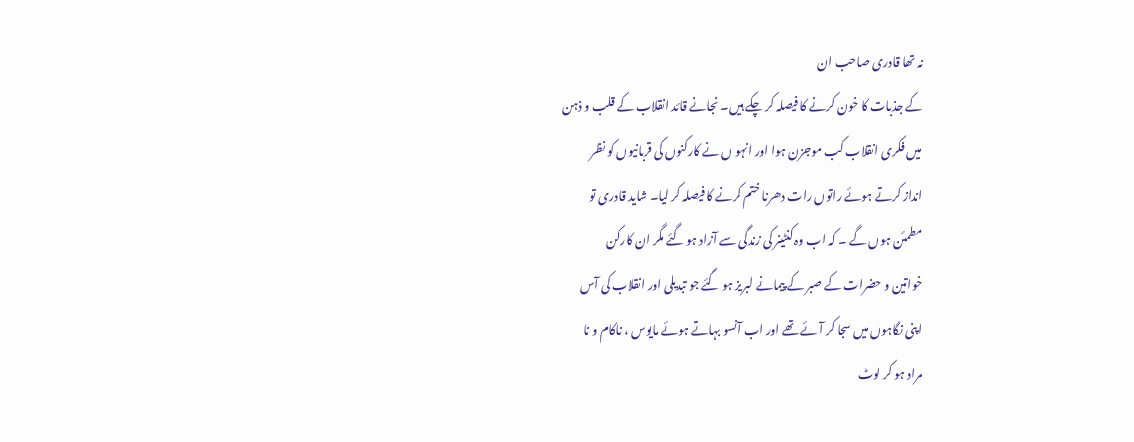نہ تھا قادری صاحب ان
کے جذبات کا خون کرنے کا فیصلہ کر چکے ہیں۔ نجانے قائد انقلاب کے قلب و ذہن
میں فکری انقلاب کب موجزن ہوا اور انہو ں نے کارکنوں کی قربانیوں کو نظر
انداز کرتے ہوئے راتوں رات دھرنا ختم کرنے کا فیصلہ کر لیا۔ شاید قادری تو
مطمئن ہوں گے ۔ کہ اب وہ کنٹینر کی زندگی سے آزاد ہو گئے مگر ان کارکن
خواتین و حضرات کے صبر کے پیمانے لبریز ہو گئے جو تبدیلی اور انقلاب کی آس
اپنی نگاہوں میں سجا کر آئے تھے اور اب آنسو بہاتے ہوئے مایوس ، ناکام و نا
مراد ہو کر لوٹ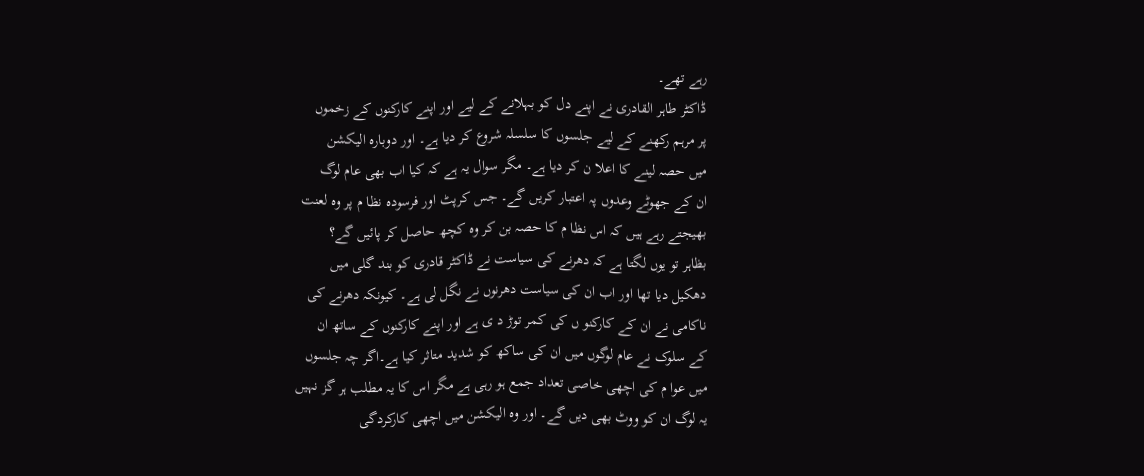رہے تھے۔
ڈاکٹر طاہر القادری نے اپنے دل کو بہلانے کے لیے اور اپنے کارکنوں کے زخموں
پر مرہم رکھنے کے لیے جلسوں کا سلسلہ شروع کر دیا ہے۔ اور دوبارہ الیکشن
میں حصہ لینے کا اعلا ن کر دیا ہے۔ مگر سوال یہ ہے کہ کیا اب بھی عام لوگ
ان کے جھوٹے وعدوں پہ اعتبار کریں گے۔ جس کرپٹ اور فرسودہ نظا م پر وہ لعنت
بھیجتے رہے ہیں کہ اس نظا م کا حصہ بن کر وہ کچھ حاصل کر پائیں گے؟
بظاہر تو یوں لگتا ہے کہ دھرنے کی سیاست نے ڈاکٹر قادری کو بند گلی میں
دھکیل دیا تھا اور اب ان کی سیاست دھرنوں نے نگل لی ہے۔ کیونکہ دھرنے کی
ناکامی نے ان کے کارکنو ں کی کمر توڑ د ی ہے اور اپنے کارکنوں کے ساتھ ان
کے سلوک نے عام لوگوں میں ان کی ساکھ کو شدید متاثر کیا ہے۔اگر چہ جلسوں
میں عوا م کی اچھی خاصی تعداد جمع ہو رہی ہے مگر اس کا یہ مطلب ہر گز نہیں
یہ لوگ ان کو ووٹ بھی دیں گے۔ اور وہ الیکشن میں اچھی کارکردگی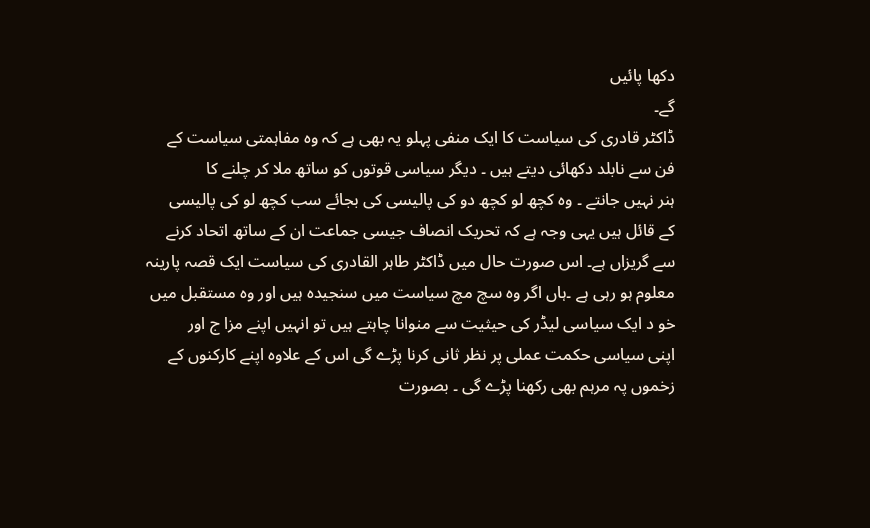دکھا پائیں
گے۔
ڈاکٹر قادری کی سیاست کا ایک منفی پہلو یہ بھی ہے کہ وہ مفاہمتی سیاست کے
فن سے نابلد دکھائی دیتے ہیں ۔ دیگر سیاسی قوتوں کو ساتھ ملا کر چلنے کا
ہنر نہیں جانتے ۔ وہ کچھ لو کچھ دو کی پالیسی کی بجائے سب کچھ لو کی پالیسی
کے قائل ہیں یہی وجہ ہے کہ تحریک انصاف جیسی جماعت ان کے ساتھ اتحاد کرنے
سے گریزاں ہے۔ اس صورت حال میں ڈاکٹر طاہر القادری کی سیاست ایک قصہ پارینہ
معلوم ہو رہی ہے ۔ہاں اگر وہ سچ مچ سیاست میں سنجیدہ ہیں اور وہ مستقبل میں
خو د ایک سیاسی لیڈر کی حیثیت سے منوانا چاہتے ہیں تو انہیں اپنے مزا ج اور
اپنی سیاسی حکمت عملی پر نظر ثانی کرنا پڑے گی اس کے علاوہ اپنے کارکنوں کے
زخموں پہ مرہم بھی رکھنا پڑے گی ۔ بصورت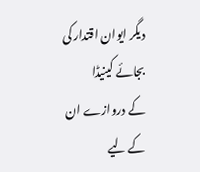دیگر ایوان اقتدار کی بجائے کینیڈا
کے دروازے ان کے لیے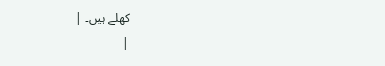کھلے ہیں۔ |
|